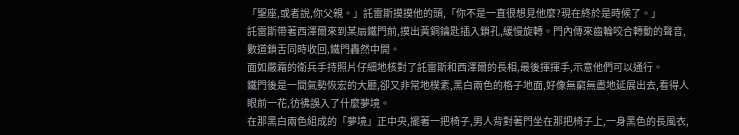「聖座,或者說,你父親。」託雷斯摸摸他的頭,「你不是一直很想見他麼?現在終於是時候了。」
託雷斯帶著西澤爾來到某扇鐵門前,摸出黃銅鑰匙插入鎖孔,緩慢旋轉。門內傳來齒輪咬合轉動的聲音,數道鎖舌同時收回,鐵門轟然中開。
面如嚴霜的衛兵手持照片仔細地核對了託雷斯和西澤爾的長相,最後揮揮手,示意他們可以通行。
鐵門後是一間氣勢恢宏的大廳,卻又非常地樸素,黑白兩色的格子地面,好像無窮無盡地延展出去,看得人眼前一花,彷彿誤入了什麼夢境。
在那黑白兩色組成的「夢境」正中央,擺著一把椅子,男人背對著門坐在那把椅子上,一身黑色的長風衣,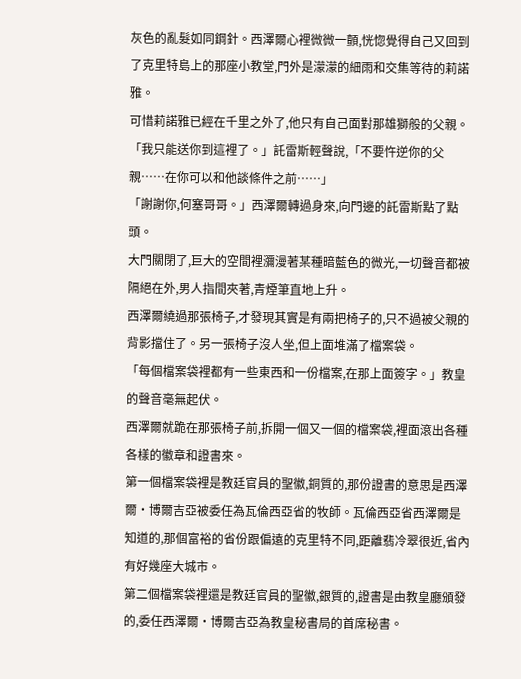灰色的亂髮如同鋼針。西澤爾心裡微微一顫,恍惚覺得自己又回到了克里特島上的那座小教堂,門外是濛濛的細雨和交集等待的莉諾雅。
可惜莉諾雅已經在千里之外了,他只有自己面對那雄獅般的父親。
「我只能送你到這裡了。」託雷斯輕聲說,「不要忤逆你的父親……在你可以和他談條件之前……」
「謝謝你,何塞哥哥。」西澤爾轉過身來,向門邊的託雷斯點了點頭。
大門關閉了,巨大的空間裡瀰漫著某種暗藍色的微光,一切聲音都被隔絕在外,男人指間夾著,青煙筆直地上升。
西澤爾繞過那張椅子,才發現其實是有兩把椅子的,只不過被父親的背影擋住了。另一張椅子沒人坐,但上面堆滿了檔案袋。
「每個檔案袋裡都有一些東西和一份檔案,在那上面簽字。」教皇的聲音毫無起伏。
西澤爾就跪在那張椅子前,拆開一個又一個的檔案袋,裡面滾出各種各樣的徽章和證書來。
第一個檔案袋裡是教廷官員的聖徽,銅質的,那份證書的意思是西澤爾·博爾吉亞被委任為瓦倫西亞省的牧師。瓦倫西亞省西澤爾是知道的,那個富裕的省份跟偏遠的克里特不同,距離翡冷翠很近,省內有好幾座大城市。
第二個檔案袋裡還是教廷官員的聖徽,銀質的,證書是由教皇廳頒發的,委任西澤爾·博爾吉亞為教皇秘書局的首席秘書。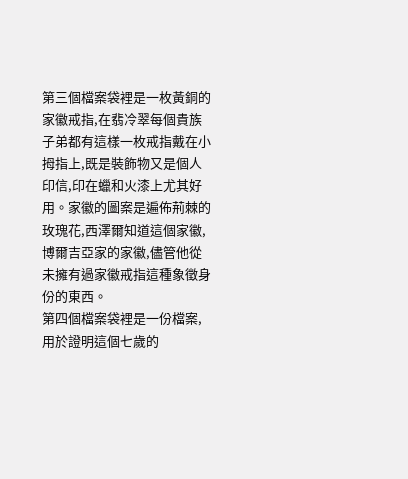第三個檔案袋裡是一枚黃銅的家徽戒指,在翡冷翠每個貴族子弟都有這樣一枚戒指戴在小拇指上,既是裝飾物又是個人印信,印在蠟和火漆上尤其好用。家徽的圖案是遍佈荊棘的玫瑰花,西澤爾知道這個家徽,博爾吉亞家的家徽,儘管他從未擁有過家徽戒指這種象徵身份的東西。
第四個檔案袋裡是一份檔案,用於證明這個七歲的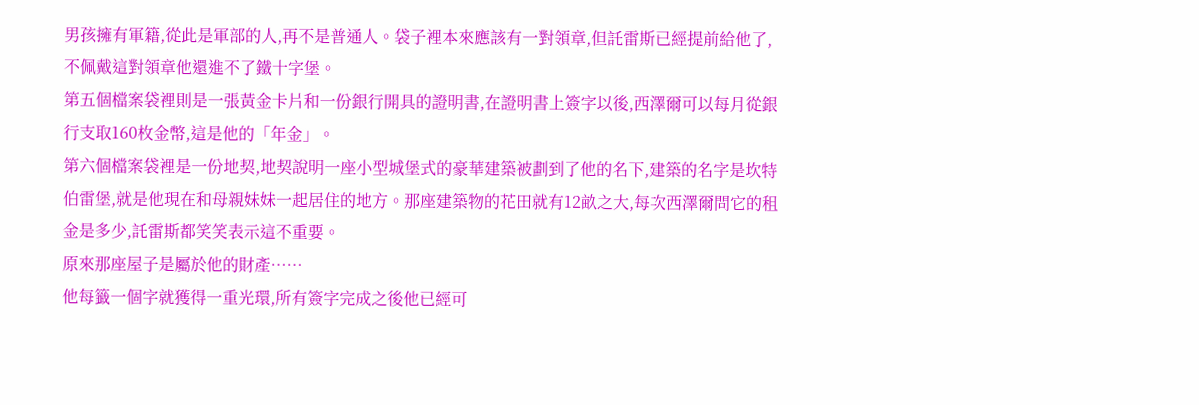男孩擁有軍籍,從此是軍部的人,再不是普通人。袋子裡本來應該有一對領章,但託雷斯已經提前給他了,不佩戴這對領章他還進不了鐵十字堡。
第五個檔案袋裡則是一張黃金卡片和一份銀行開具的證明書,在證明書上簽字以後,西澤爾可以每月從銀行支取160枚金幣,這是他的「年金」。
第六個檔案袋裡是一份地契,地契說明一座小型城堡式的豪華建築被劃到了他的名下,建築的名字是坎特伯雷堡,就是他現在和母親妹妹一起居住的地方。那座建築物的花田就有12畝之大,每次西澤爾問它的租金是多少,託雷斯都笑笑表示這不重要。
原來那座屋子是屬於他的財產……
他每籤一個字就獲得一重光環,所有簽字完成之後他已經可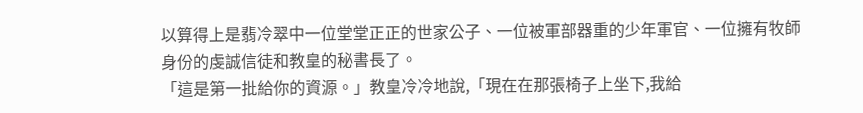以算得上是翡冷翠中一位堂堂正正的世家公子、一位被軍部器重的少年軍官、一位擁有牧師身份的虔誠信徒和教皇的秘書長了。
「這是第一批給你的資源。」教皇冷冷地說,「現在在那張椅子上坐下,我給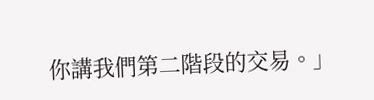你講我們第二階段的交易。」